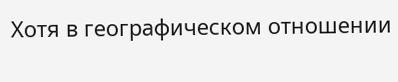Хотя в географическом отношении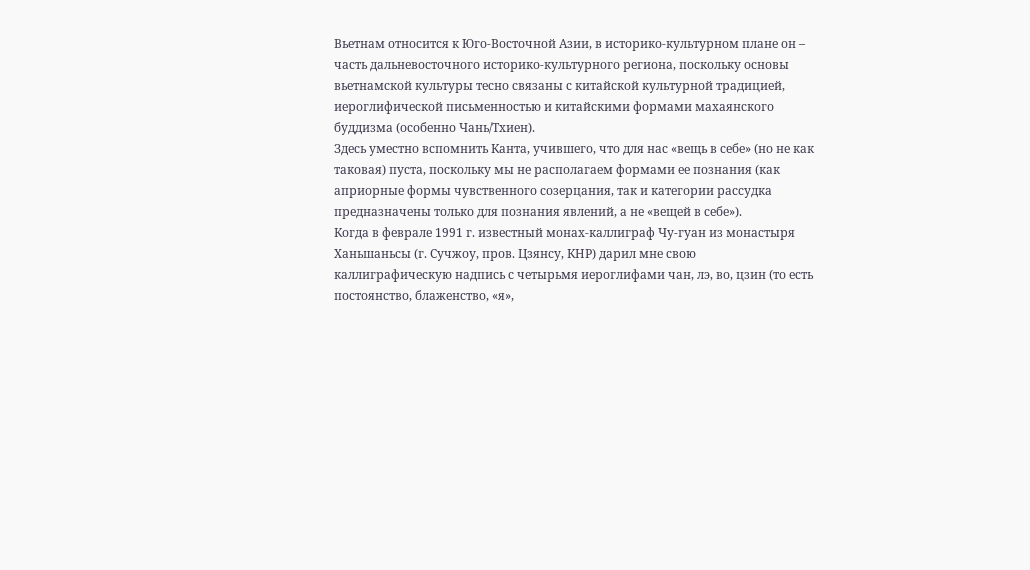Вьетнам относится к Юго-Восточной Азии, в историко-культурном плане он – часть дальневосточного историко-культурного региона, поскольку основы вьетнамской культуры тесно связаны с китайской культурной традицией, иероглифической письменностью и китайскими формами махаянского буддизма (особенно Чань/Тхиен).
Здесь уместно вспомнить Канта, учившего, что для нас «вещь в себе» (но не как таковая) пуста, поскольку мы не располагаем формами ее познания (как априорные формы чувственного созерцания, так и категории рассудка предназначены только для познания явлений, а не «вещей в себе»).
Когда в феврале 1991 г. известный монах-каллиграф Чу-гуан из монастыря Ханьшаньсы (г. Сучжоу, пров. Цзянсу, КНР) дарил мне свою каллиграфическую надпись с четырьмя иероглифами чан, лэ, во, цзин (то есть постоянство, блаженство, «я»,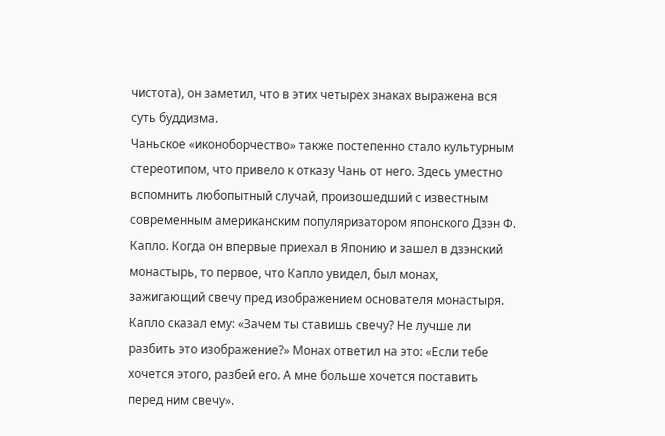чистота), он заметил, что в этих четырех знаках выражена вся суть буддизма.
Чаньское «иконоборчество» также постепенно стало культурным стереотипом, что привело к отказу Чань от него. Здесь уместно вспомнить любопытный случай, произошедший с известным современным американским популяризатором японского Дзэн Ф. Капло. Когда он впервые приехал в Японию и зашел в дзэнский монастырь, то первое, что Капло увидел, был монах, зажигающий свечу пред изображением основателя монастыря. Капло сказал ему: «Зачем ты ставишь свечу? Не лучше ли разбить это изображение?» Монах ответил на это: «Если тебе хочется этого, разбей его. А мне больше хочется поставить перед ним свечу».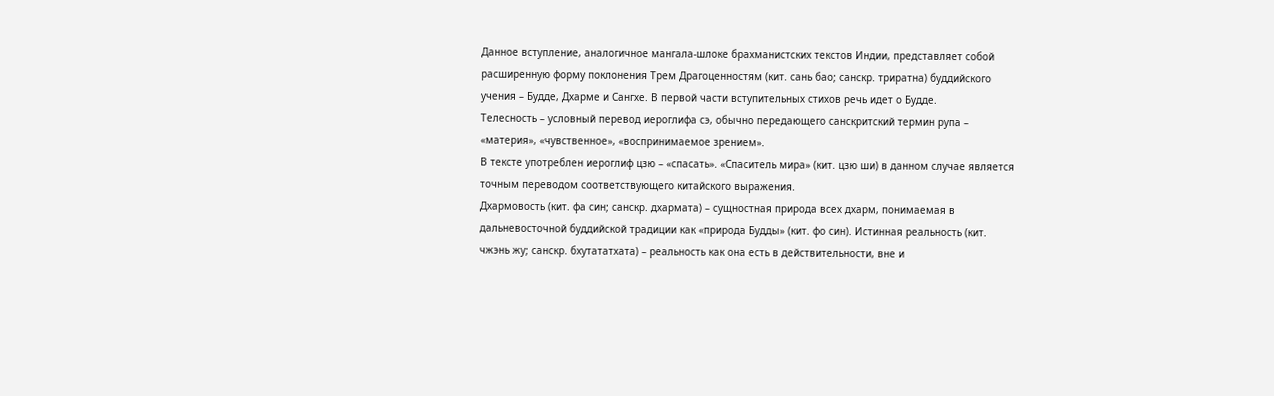Данное вступление, аналогичное мангала-шлоке брахманистских текстов Индии, представляет собой расширенную форму поклонения Трем Драгоценностям (кит. сань бао; санскр. триратна) буддийского учения – Будде, Дхарме и Сангхе. В первой части вступительных стихов речь идет о Будде.
Телесность – условный перевод иероглифа сэ, обычно передающего санскритский термин рупа – «материя», «чувственное», «воспринимаемое зрением».
В тексте употреблен иероглиф цзю – «спасать». «Спаситель мира» (кит. цзю ши) в данном случае является точным переводом соответствующего китайского выражения.
Дхармовость (кит. фа син; санскр. дхармата) – сущностная природа всех дхарм, понимаемая в дальневосточной буддийской традиции как «природа Будды» (кит. фо син). Истинная реальность (кит. чжэнь жу; санскр. бхутататхата) – реальность как она есть в действительности, вне и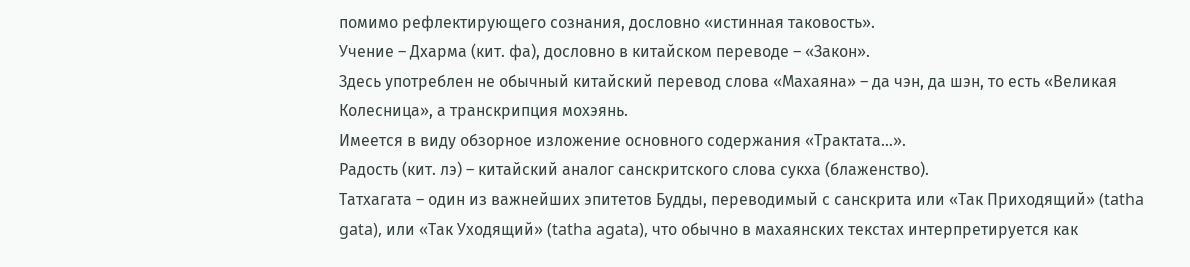помимо рефлектирующего сознания, дословно «истинная таковость».
Учение – Дхарма (кит. фа), дословно в китайском переводе – «Закон».
Здесь употреблен не обычный китайский перевод слова «Махаяна» – да чэн, да шэн, то есть «Великая Колесница», а транскрипция мохэянь.
Имеется в виду обзорное изложение основного содержания «Трактата…».
Радость (кит. лэ) – китайский аналог санскритского слова сукха (блаженство).
Татхагата – один из важнейших эпитетов Будды, переводимый с санскрита или «Так Приходящий» (tatha gata), или «Так Уходящий» (tatha agata), что обычно в махаянских текстах интерпретируется как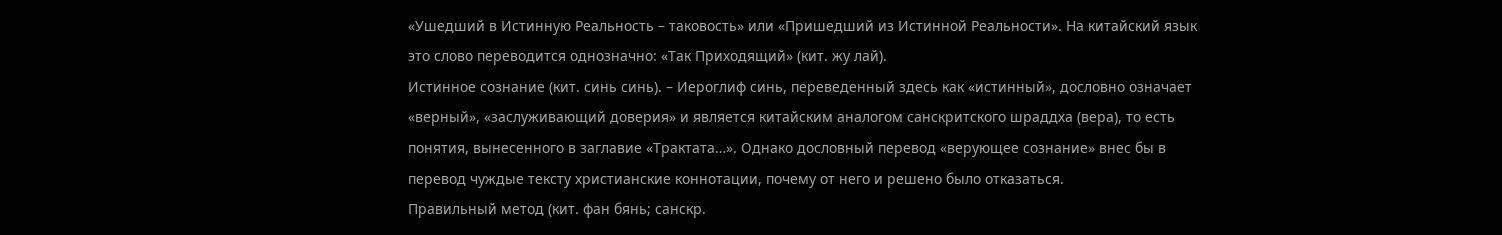«Ушедший в Истинную Реальность – таковость» или «Пришедший из Истинной Реальности». На китайский язык это слово переводится однозначно: «Так Приходящий» (кит. жу лай).
Истинное сознание (кит. синь синь). – Иероглиф синь, переведенный здесь как «истинный», дословно означает «верный», «заслуживающий доверия» и является китайским аналогом санскритского шраддха (вера), то есть понятия, вынесенного в заглавие «Трактата…». Однако дословный перевод «верующее сознание» внес бы в перевод чуждые тексту христианские коннотации, почему от него и решено было отказаться.
Правильный метод (кит. фан бянь; санскр.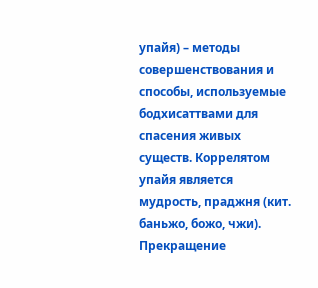упайя) – методы совершенствования и способы, используемые бодхисаттвами для спасения живых существ. Коррелятом упайя является мудрость, праджня (кит. баньжо, божо, чжи).
Прекращение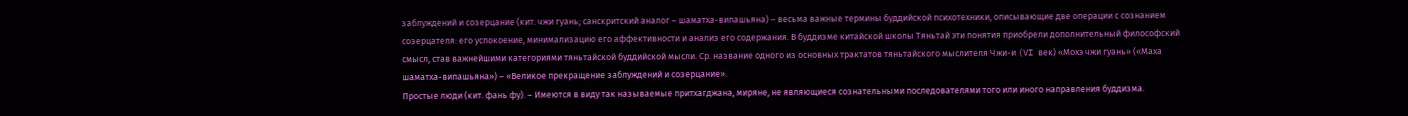заблуждений и созерцание (кит. чжи гуань; санскритский аналог – шаматха-випашьяна) – весьма важные термины буддийской психотехники, описывающие две операции с сознанием созерцателя: его успокоение, минимализацию его аффективности и анализ его содержания. В буддизме китайской школы Тяньтай эти понятия приобрели дополнительный философский смысл, став важнейшими категориями тяньтайской буддийской мысли. Ср. название одного из основных трактатов тяньтайского мыслителя Чжи-и (VI век) «Мохэ чжи гуань» («Маха шаматха-випашьяна») – «Великое прекращение заблуждений и созерцание».
Простые люди (кит. фань фу). – Имеются в виду так называемые притхагджана, миряне, не являющиеся сознательными последователями того или иного направления буддизма.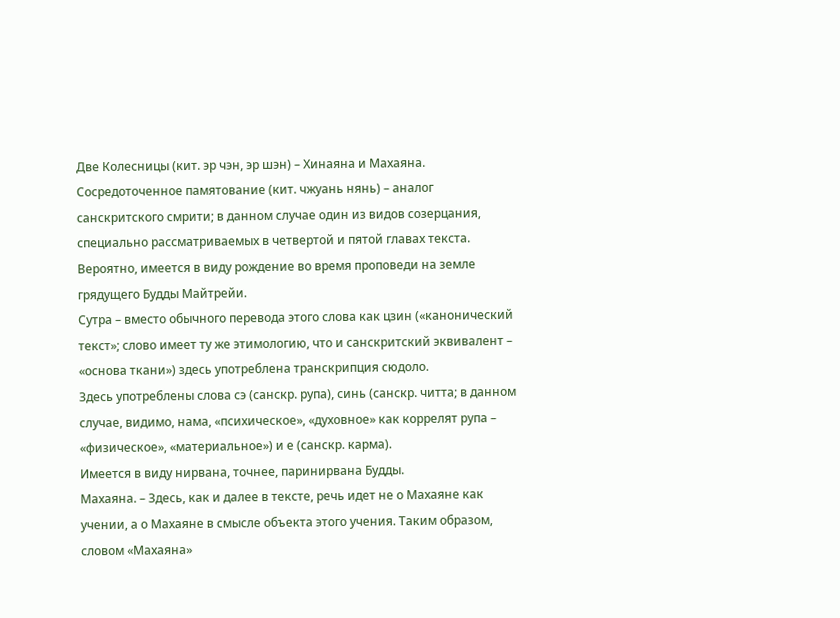Две Колесницы (кит. эр чэн, эр шэн) – Хинаяна и Махаяна.
Сосредоточенное памятование (кит. чжуань нянь) – аналог санскритского смрити; в данном случае один из видов созерцания, специально рассматриваемых в четвертой и пятой главах текста.
Вероятно, имеется в виду рождение во время проповеди на земле грядущего Будды Майтрейи.
Сутра – вместо обычного перевода этого слова как цзин («канонический текст»; слово имеет ту же этимологию, что и санскритский эквивалент – «основа ткани») здесь употреблена транскрипция сюдоло.
Здесь употреблены слова сэ (санскр. рупа), синь (санскр. читта; в данном случае, видимо, нама, «психическое», «духовное» как коррелят рупа – «физическое», «материальное») и е (санскр. карма).
Имеется в виду нирвана, точнее, паринирвана Будды.
Махаяна. – Здесь, как и далее в тексте, речь идет не о Махаяне как учении, а о Махаяне в смысле объекта этого учения. Таким образом, словом «Махаяна»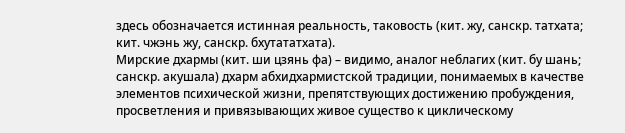здесь обозначается истинная реальность, таковость (кит. жу, санскр. татхата; кит. чжэнь жу, санскр. бхутататхата).
Мирские дхармы (кит. ши цзянь фа) – видимо, аналог неблагих (кит. бу шань; санскр. акушала) дхарм абхидхармистской традиции, понимаемых в качестве элементов психической жизни, препятствующих достижению пробуждения, просветления и привязывающих живое существо к циклическому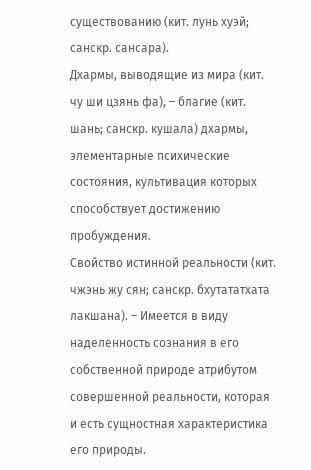существованию (кит. лунь хуэй; санскр. сансара).
Дхармы, выводящие из мира (кит. чу ши цзянь фа), – благие (кит. шань; санскр. кушала) дхармы, элементарные психические состояния, культивация которых способствует достижению пробуждения.
Свойство истинной реальности (кит. чжэнь жу сян; санскр. бхутататхата лакшана). – Имеется в виду наделенность сознания в его собственной природе атрибутом совершенной реальности, которая и есть сущностная характеристика его природы.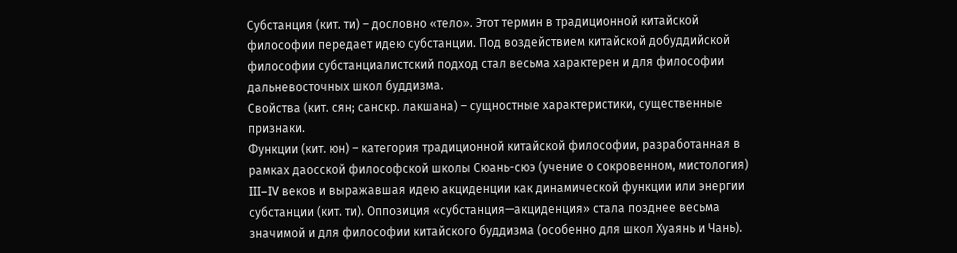Субстанция (кит. ти) – дословно «тело». Этот термин в традиционной китайской философии передает идею субстанции. Под воздействием китайской добуддийской философии субстанциалистский подход стал весьма характерен и для философии дальневосточных школ буддизма.
Свойства (кит. сян; санскр. лакшана) – сущностные характеристики, существенные признаки.
Функции (кит. юн) – категория традиционной китайской философии, разработанная в рамках даосской философской школы Сюань-сюэ (учение о сокровенном, мистология) III–IV веков и выражавшая идею акциденции как динамической функции или энергии субстанции (кит. ти). Оппозиция «субстанция—акциденция» стала позднее весьма значимой и для философии китайского буддизма (особенно для школ Хуаянь и Чань).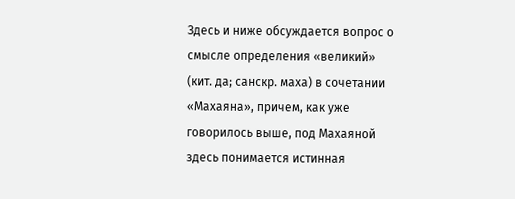Здесь и ниже обсуждается вопрос о смысле определения «великий» (кит. да; санскр. маха) в сочетании «Махаяна», причем, как уже говорилось выше, под Махаяной здесь понимается истинная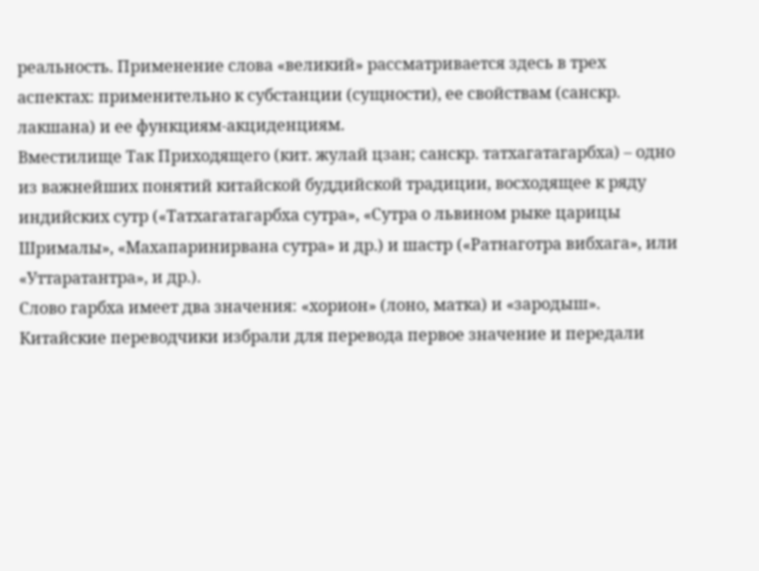реальность. Применение слова «великий» рассматривается здесь в трех аспектах: применительно к субстанции (сущности), ее свойствам (санскр. лакшана) и ее функциям-акциденциям.
Вместилище Так Приходящего (кит. жулай цзан; санскр. татхагатагарбха) – одно из важнейших понятий китайской буддийской традиции, восходящее к ряду индийских сутр («Татхагатагарбха сутра», «Сутра о львином рыке царицы Шрималы», «Махапаринирвана сутра» и др.) и шастр («Ратнаготра вибхага», или «Уттаратантра», и др.).
Слово гарбха имеет два значения: «хорион» (лоно, матка) и «зародыш». Китайские переводчики избрали для перевода первое значение и передали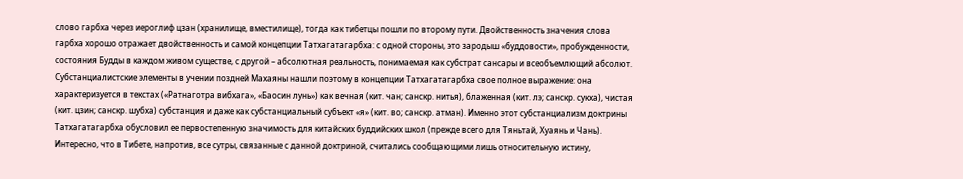слово гарбха через иероглиф цзан (хранилище, вместилище), тогда как тибетцы пошли по второму пути. Двойственность значения слова гарбха хорошо отражает двойственность и самой концепции Татхагатагарбха: с одной стороны, это зародыш «буддовости», пробужденности, состояния Будды в каждом живом существе, с другой – абсолютная реальность, понимаемая как субстрат сансары и всеобъемлющий абсолют. Субстанциалистские элементы в учении поздней Махаяны нашли поэтому в концепции Татхагатагарбха свое полное выражение: она характеризуется в текстах («Ратнаготра вибхага», «Баосин лунь») как вечная (кит. чан; санскр. нитья), блаженная (кит. лэ; санскр. сукха), чистая (кит. цзин; санскр. шубха) субстанция и даже как субстанциальный субъект «я» (кит. во; санскр. атман). Именно этот субстанциализм доктрины Татхагатагарбха обусловил ее первостепенную значимость для китайских буддийских школ (прежде всего для Тяньтай, Хуаянь и Чань). Интересно, что в Тибете, напротив, все сутры, связанные с данной доктриной, считались сообщающими лишь относительную истину,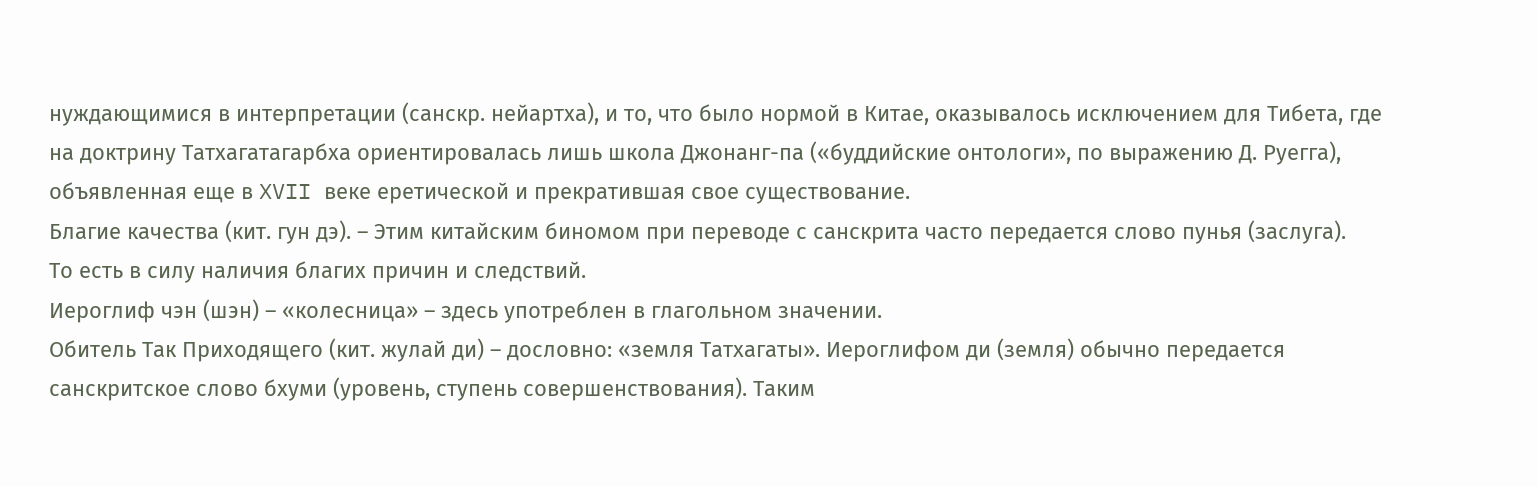нуждающимися в интерпретации (санскр. нейартха), и то, что было нормой в Китае, оказывалось исключением для Тибета, где на доктрину Татхагатагарбха ориентировалась лишь школа Джонанг-па («буддийские онтологи», по выражению Д. Руегга), объявленная еще в XVII веке еретической и прекратившая свое существование.
Благие качества (кит. гун дэ). – Этим китайским биномом при переводе с санскрита часто передается слово пунья (заслуга).
То есть в силу наличия благих причин и следствий.
Иероглиф чэн (шэн) – «колесница» – здесь употреблен в глагольном значении.
Обитель Так Приходящего (кит. жулай ди) – дословно: «земля Татхагаты». Иероглифом ди (земля) обычно передается санскритское слово бхуми (уровень, ступень совершенствования). Таким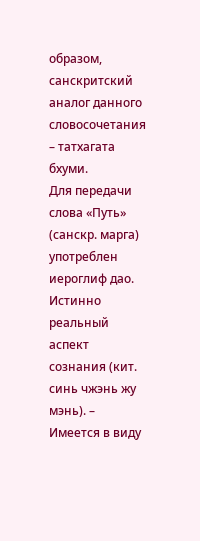образом, санскритский аналог данного словосочетания – татхагата бхуми.
Для передачи слова «Путь» (санскр. марга) употреблен иероглиф дао.
Истинно реальный аспект сознания (кит. синь чжэнь жу мэнь). – Имеется в виду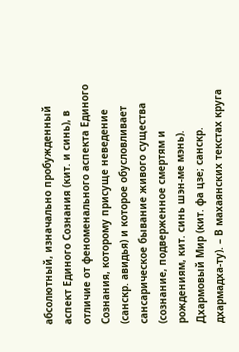абсолютный, изначально пробужденный аспект Единого Сознания (кит. и синь), в отличие от феноменального аспекта Единого Сознания, которому присуще неведение (санскр. авидья) и которое обусловливает сансарическое бывание живого существа (сознание, подверженное смертям и рождениям, кит. синь шэн-ме мэнь).
Дхармовый Мир (кит. фа цзе; санскр. дхармадха-ту). – В махаянских текстах круга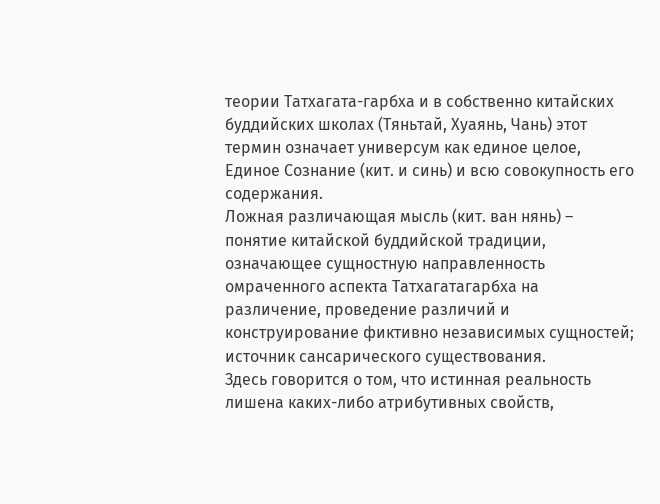теории Татхагата-гарбха и в собственно китайских буддийских школах (Тяньтай, Хуаянь, Чань) этот термин означает универсум как единое целое, Единое Сознание (кит. и синь) и всю совокупность его содержания.
Ложная различающая мысль (кит. ван нянь) – понятие китайской буддийской традиции, означающее сущностную направленность омраченного аспекта Татхагатагарбха на различение, проведение различий и конструирование фиктивно независимых сущностей; источник сансарического существования.
Здесь говорится о том, что истинная реальность лишена каких-либо атрибутивных свойств,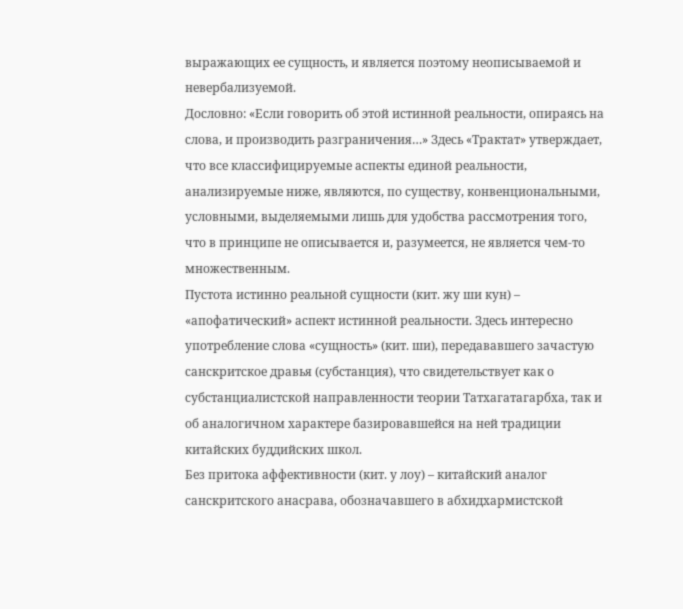выражающих ее сущность, и является поэтому неописываемой и невербализуемой.
Дословно: «Если говорить об этой истинной реальности, опираясь на слова, и производить разграничения…» Здесь «Трактат» утверждает, что все классифицируемые аспекты единой реальности, анализируемые ниже, являются, по существу, конвенциональными, условными, выделяемыми лишь для удобства рассмотрения того, что в принципе не описывается и, разумеется, не является чем-то множественным.
Пустота истинно реальной сущности (кит. жу ши кун) – «апофатический» аспект истинной реальности. Здесь интересно употребление слова «сущность» (кит. ши), передававшего зачастую санскритское дравья (субстанция), что свидетельствует как о субстанциалистской направленности теории Татхагатагарбха, так и об аналогичном характере базировавшейся на ней традиции китайских буддийских школ.
Без притока аффективности (кит. у лоу) – китайский аналог санскритского анасрава, обозначавшего в абхидхармистской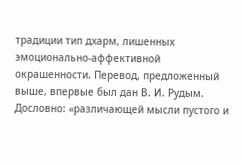традиции тип дхарм, лишенных эмоционально-аффективной окрашенности. Перевод, предложенный выше, впервые был дан В. И. Рудым.
Дословно: «различающей мысли пустого и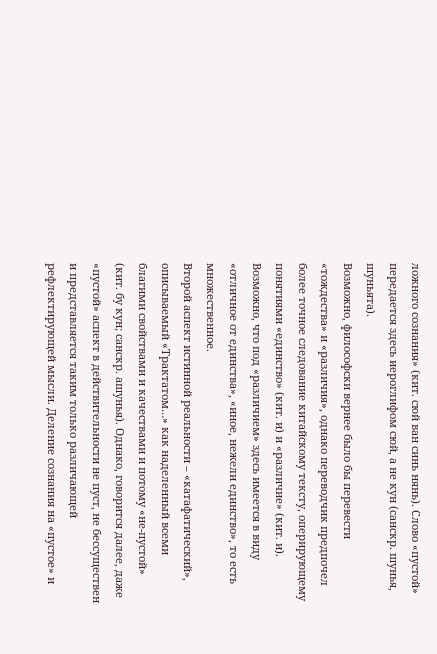ложного сознания» (кит. сюй ван синь нянь). Слово «пустой» передается здесь иероглифом сюй, а не кун (санскр. шунья, шуньята).
Возможно, философски вернее было бы перевести «тождества» и «различия», однако переводчик предпочел более точное следование китайскому тексту, оперирующему понятиями «единство» (кит. и) и «различие» (кит. и). Возможно, что под «различием» здесь имеется в виду «отличное от единства», «иное, нежели единство», то есть множественное.
Второй аспект истинной реальности – «катафатический», описываемый «Трактатом…» как наделенный всеми благими свойствами и качествами и потому «не-пустой» (кит. бу кун; санскр. ашунья). Однако, говорится далее, даже «пустой» аспект в действительности не пуст, не бессуществен и представляется таким только различающей рефлектирующей мысли. Деление сознания на «пустое» и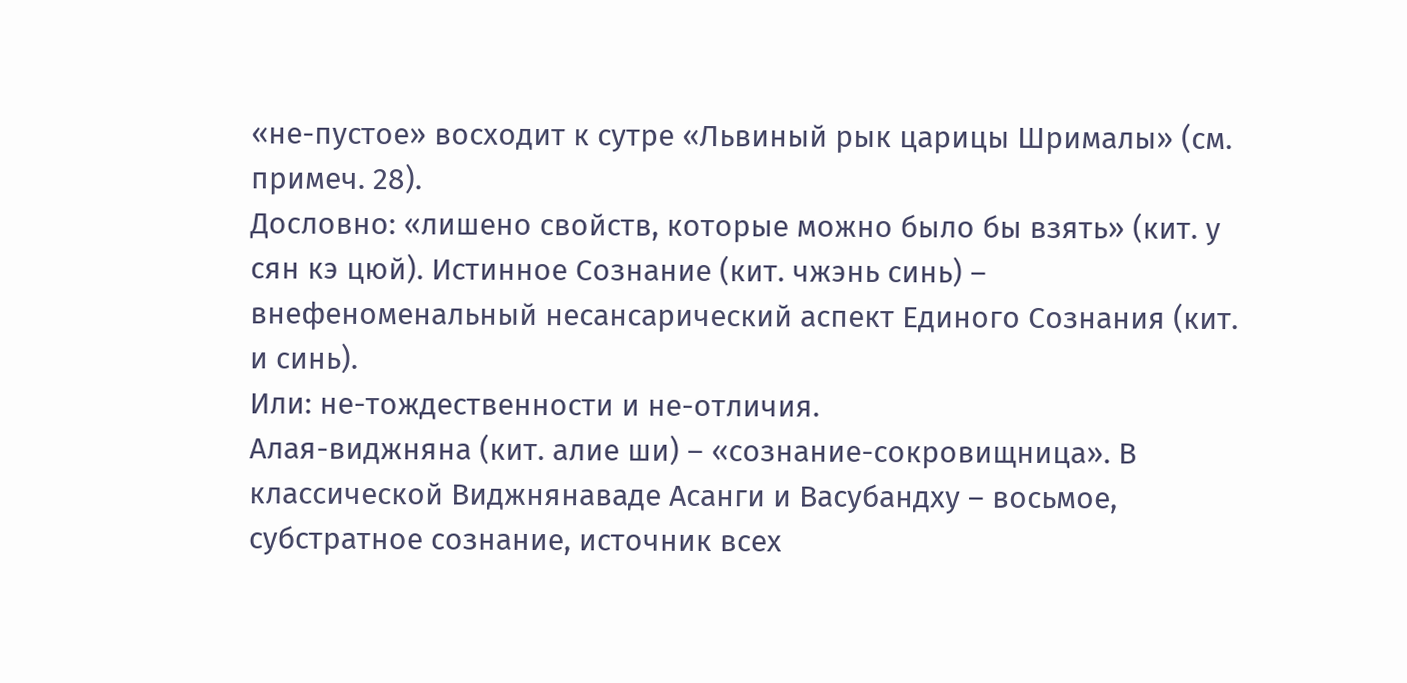«не-пустое» восходит к сутре «Львиный рык царицы Шрималы» (см. примеч. 28).
Дословно: «лишено свойств, которые можно было бы взять» (кит. у сян кэ цюй). Истинное Сознание (кит. чжэнь синь) – внефеноменальный несансарический аспект Единого Сознания (кит. и синь).
Или: не-тождественности и не-отличия.
Алая-виджняна (кит. алие ши) – «сознание-сокровищница». В классической Виджнянаваде Асанги и Васубандху – восьмое, субстратное сознание, источник всех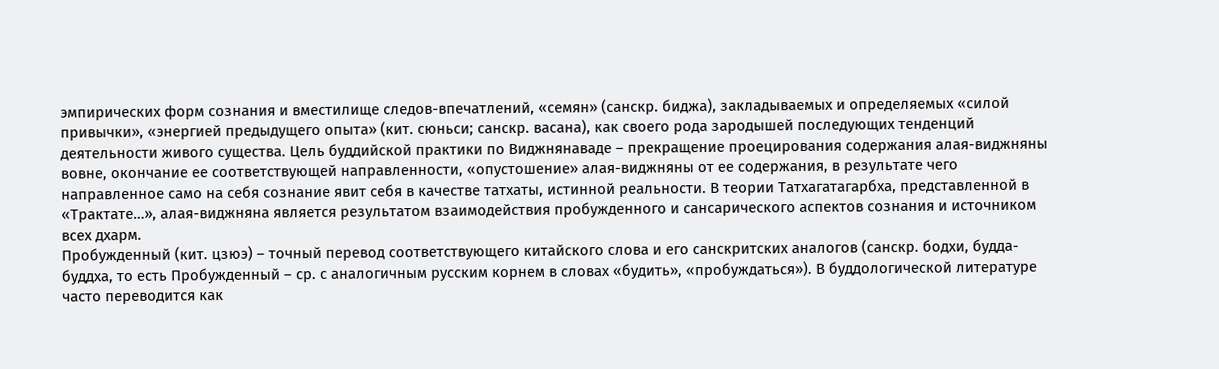эмпирических форм сознания и вместилище следов-впечатлений, «семян» (санскр. биджа), закладываемых и определяемых «силой привычки», «энергией предыдущего опыта» (кит. сюньси; санскр. васана), как своего рода зародышей последующих тенденций деятельности живого существа. Цель буддийской практики по Виджнянаваде – прекращение проецирования содержания алая-виджняны вовне, окончание ее соответствующей направленности, «опустошение» алая-виджняны от ее содержания, в результате чего направленное само на себя сознание явит себя в качестве татхаты, истинной реальности. В теории Татхагатагарбха, представленной в «Трактате…», алая-виджняна является результатом взаимодействия пробужденного и сансарического аспектов сознания и источником всех дхарм.
Пробужденный (кит. цзюэ) – точный перевод соответствующего китайского слова и его санскритских аналогов (санскр. бодхи, будда-буддха, то есть Пробужденный – ср. с аналогичным русским корнем в словах «будить», «пробуждаться»). В буддологической литературе часто переводится как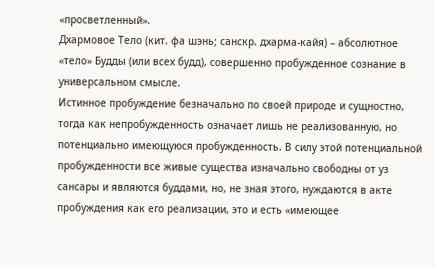«просветленный».
Дхармовое Тело (кит. фа шэнь; санскр. дхарма-кайя) – абсолютное «тело» Будды (или всех будд), совершенно пробужденное сознание в универсальном смысле.
Истинное пробуждение безначально по своей природе и сущностно, тогда как непробужденность означает лишь не реализованную, но потенциально имеющуюся пробужденность. В силу этой потенциальной пробужденности все живые существа изначально свободны от уз сансары и являются буддами, но, не зная этого, нуждаются в акте пробуждения как его реализации, это и есть «имеющее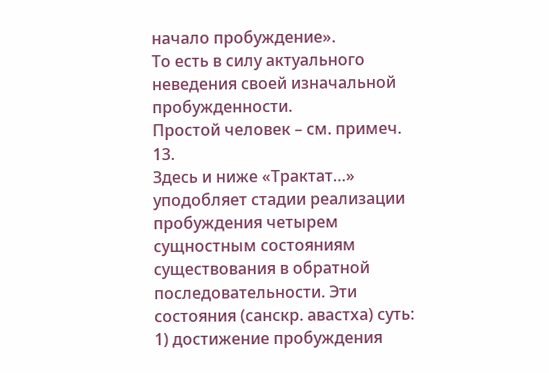начало пробуждение».
То есть в силу актуального неведения своей изначальной пробужденности.
Простой человек – см. примеч. 13.
Здесь и ниже «Трактат…» уподобляет стадии реализации пробуждения четырем сущностным состояниям существования в обратной последовательности. Эти состояния (санскр. авастха) суть: 1) достижение пробуждения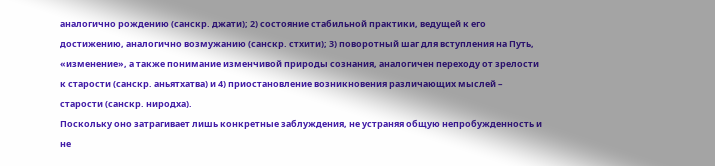аналогично рождению (санскр. джати); 2) состояние стабильной практики, ведущей к его достижению, аналогично возмужанию (санскр. стхити); 3) поворотный шаг для вступления на Путь, «изменение», а также понимание изменчивой природы сознания, аналогичен переходу от зрелости к старости (санскр. аньятхатва) и 4) приостановление возникновения различающих мыслей – старости (санскр. ниродха).
Поскольку оно затрагивает лишь конкретные заблуждения, не устраняя общую непробужденность и не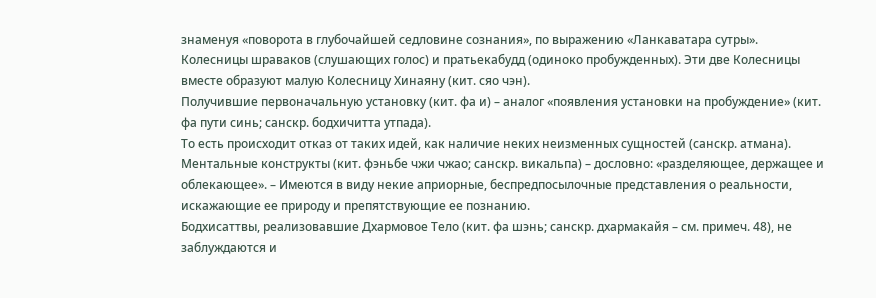знаменуя «поворота в глубочайшей седловине сознания», по выражению «Ланкаватара сутры».
Колесницы шраваков (слушающих голос) и пратьекабудд (одиноко пробужденных). Эти две Колесницы вместе образуют малую Колесницу Хинаяну (кит. сяо чэн).
Получившие первоначальную установку (кит. фа и) – аналог «появления установки на пробуждение» (кит. фа пути синь; санскр. бодхичитта утпада).
То есть происходит отказ от таких идей, как наличие неких неизменных сущностей (санскр. атмана).
Ментальные конструкты (кит. фэньбе чжи чжао; санскр. викальпа) – дословно: «разделяющее, держащее и облекающее». – Имеются в виду некие априорные, беспредпосылочные представления о реальности, искажающие ее природу и препятствующие ее познанию.
Бодхисаттвы, реализовавшие Дхармовое Тело (кит. фа шэнь; санскр. дхармакайя – см. примеч. 48), не заблуждаются и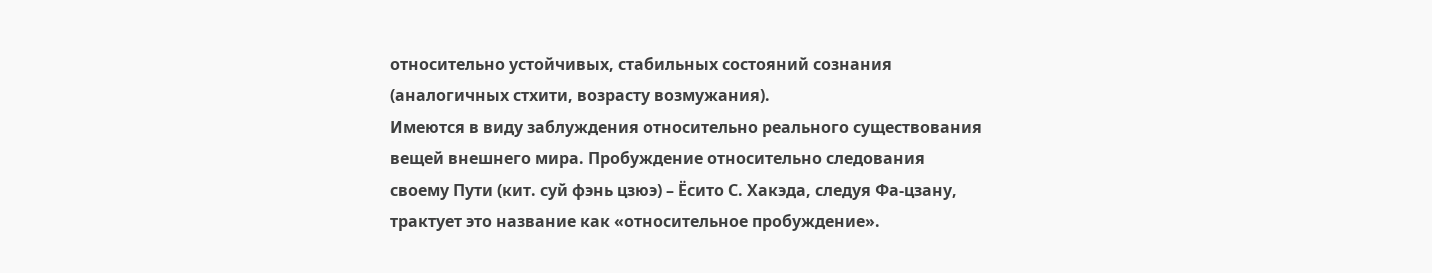относительно устойчивых, стабильных состояний сознания (аналогичных стхити, возрасту возмужания).
Имеются в виду заблуждения относительно реального существования вещей внешнего мира. Пробуждение относительно следования своему Пути (кит. суй фэнь цзюэ) – Ёсито С. Хакэда, следуя Фа-цзану, трактует это название как «относительное пробуждение».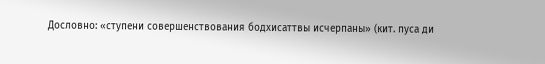Дословно: «ступени совершенствования бодхисаттвы исчерпаны» (кит. пуса ди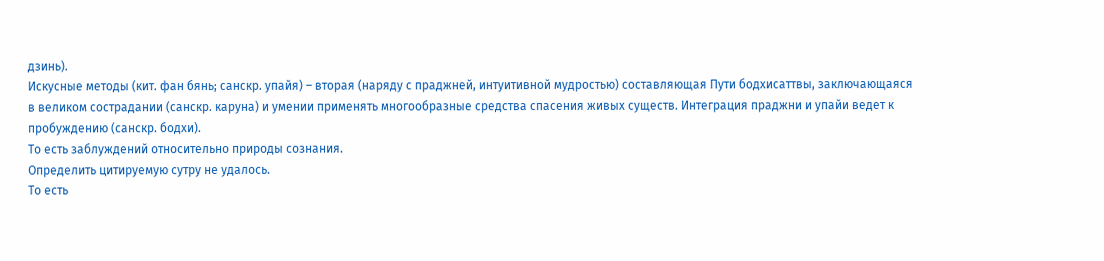дзинь).
Искусные методы (кит. фан бянь; санскр. упайя) – вторая (наряду с праджней, интуитивной мудростью) составляющая Пути бодхисаттвы, заключающаяся в великом сострадании (санскр. каруна) и умении применять многообразные средства спасения живых существ. Интеграция праджни и упайи ведет к пробуждению (санскр. бодхи).
То есть заблуждений относительно природы сознания.
Определить цитируемую сутру не удалось.
То есть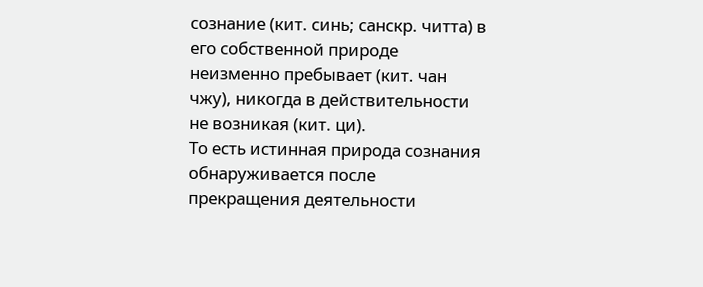сознание (кит. синь; санскр. читта) в его собственной природе неизменно пребывает (кит. чан чжу), никогда в действительности не возникая (кит. ци).
То есть истинная природа сознания обнаруживается после прекращения деятельности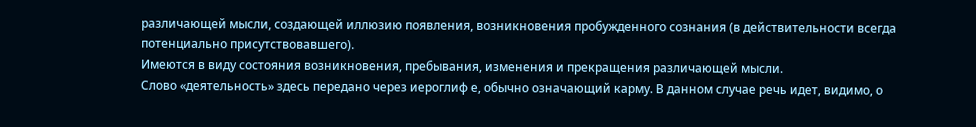различающей мысли, создающей иллюзию появления, возникновения пробужденного сознания (в действительности всегда потенциально присутствовавшего).
Имеются в виду состояния возникновения, пребывания, изменения и прекращения различающей мысли.
Слово «деятельность» здесь передано через иероглиф е, обычно означающий карму. В данном случае речь идет, видимо, о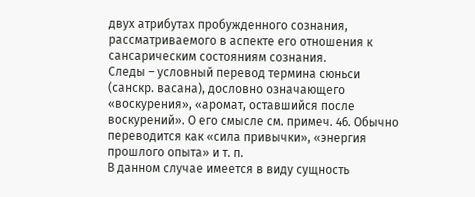двух атрибутах пробужденного сознания, рассматриваемого в аспекте его отношения к сансарическим состояниям сознания.
Следы – условный перевод термина сюньси (санскр. васана), дословно означающего «воскурения», «аромат, оставшийся после воскурений». О его смысле см. примеч. 46. Обычно переводится как «сила привычки», «энергия прошлого опыта» и т. п.
В данном случае имеется в виду сущность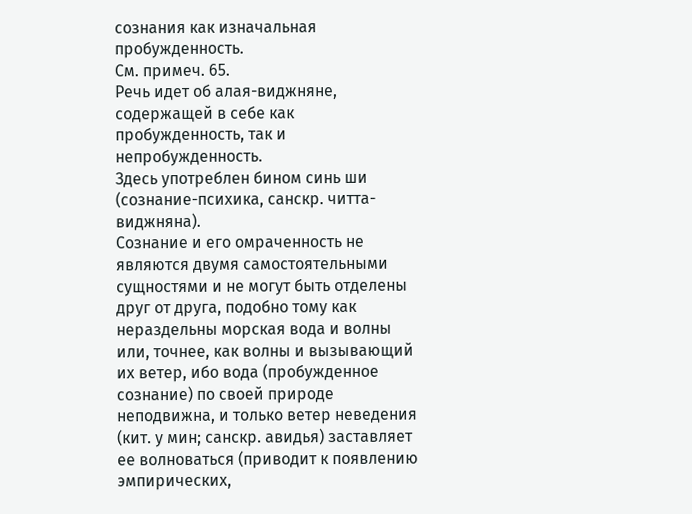сознания как изначальная пробужденность.
См. примеч. 65.
Речь идет об алая-виджняне, содержащей в себе как пробужденность, так и непробужденность.
Здесь употреблен бином синь ши (сознание-психика, санскр. читта-виджняна).
Сознание и его омраченность не являются двумя самостоятельными сущностями и не могут быть отделены друг от друга, подобно тому как нераздельны морская вода и волны или, точнее, как волны и вызывающий их ветер, ибо вода (пробужденное сознание) по своей природе неподвижна, и только ветер неведения (кит. у мин; санскр. авидья) заставляет ее волноваться (приводит к появлению эмпирических,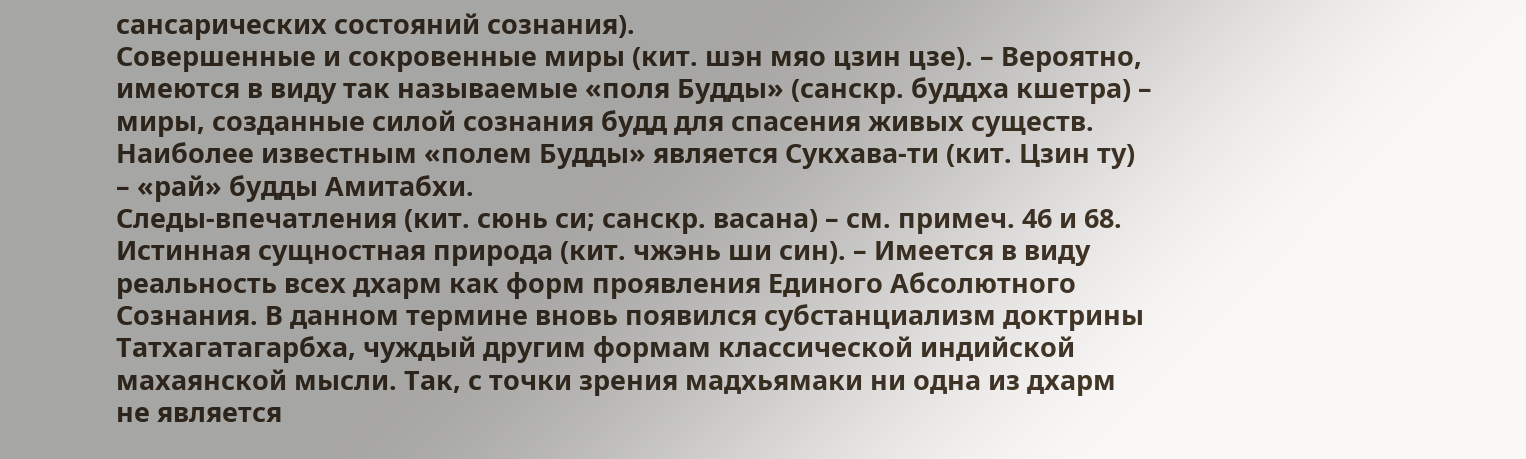сансарических состояний сознания).
Совершенные и сокровенные миры (кит. шэн мяо цзин цзе). – Вероятно, имеются в виду так называемые «поля Будды» (санскр. буддха кшетра) – миры, созданные силой сознания будд для спасения живых существ. Наиболее известным «полем Будды» является Сукхава-ти (кит. Цзин ту) – «рай» будды Амитабхи.
Следы-впечатления (кит. сюнь си; санскр. васана) – см. примеч. 46 и 68.
Истинная сущностная природа (кит. чжэнь ши син). – Имеется в виду реальность всех дхарм как форм проявления Единого Абсолютного Сознания. В данном термине вновь появился субстанциализм доктрины Татхагатагарбха, чуждый другим формам классической индийской махаянской мысли. Так, с точки зрения мадхьямаки ни одна из дхарм не является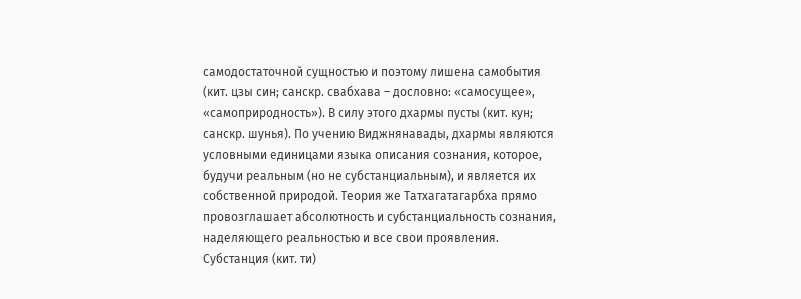самодостаточной сущностью и поэтому лишена самобытия (кит. цзы син; санскр. свабхава – дословно: «самосущее», «самоприродность»). В силу этого дхармы пусты (кит. кун; санскр. шунья). По учению Виджнянавады, дхармы являются условными единицами языка описания сознания, которое, будучи реальным (но не субстанциальным), и является их собственной природой. Теория же Татхагатагарбха прямо провозглашает абсолютность и субстанциальность сознания, наделяющего реальностью и все свои проявления.
Субстанция (кит. ти)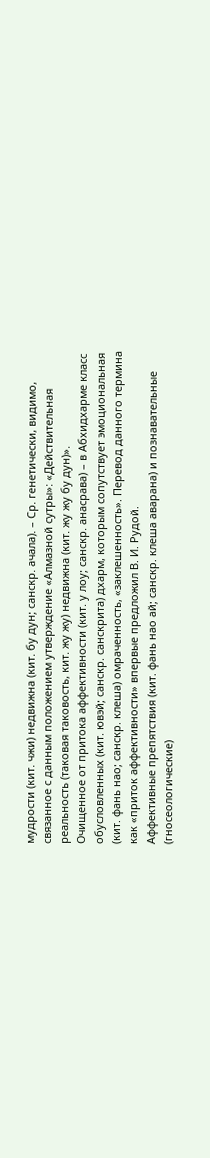мудрости (кит. чжи) недвижна (кит. бу дун; санскр. ачала). – Ср. генетически, видимо, связанное с данным положением утверждение «Алмазной сутры»: «Действительная реальность (таковая таковость, кит. жу жу) недвижна (кит. жу жу бу дун)».
Очищенное от притока аффективности (кит. у лоу; санскр. анасрава) – в Абхидхарме класс обусловленных (кит. ювэй; санскр. санскрита) дхарм, которым сопутствует эмоциональная (кит. фань нао; санскр. клеша) омраченность, «заклешенность». Перевод данного термина как «приток аффективности» впервые предложил В. И. Рудой.
Аффективные препятствия (кит. фань нао ай; санскр. клеша аварана) и познавательные (гносеологические)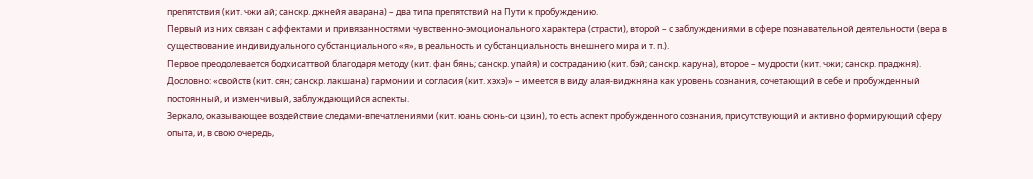препятствия (кит. чжи ай; санскр. джнейя аварана) – два типа препятствий на Пути к пробуждению.
Первый из них связан с аффектами и привязанностями чувственно-эмоционального характера (страсти), второй – с заблуждениями в сфере познавательной деятельности (вера в существование индивидуального субстанциального «я», в реальность и субстанциальность внешнего мира и т. п.).
Первое преодолевается бодхисаттвой благодаря методу (кит. фан бянь; санскр. упайя) и состраданию (кит. бэй; санскр. каруна), второе – мудрости (кит. чжи; санскр. праджня).
Дословно: «свойств (кит. сян; санскр. лакшана) гармонии и согласия (кит. хэхэ)» – имеется в виду алая-виджняна как уровень сознания, сочетающий в себе и пробужденный постоянный, и изменчивый, заблуждающийся аспекты.
Зеркало, оказывающее воздействие следами-впечатлениями (кит. юань сюнь-си цзин), то есть аспект пробужденного сознания, присутствующий и активно формирующий сферу опыта, и, в свою очередь,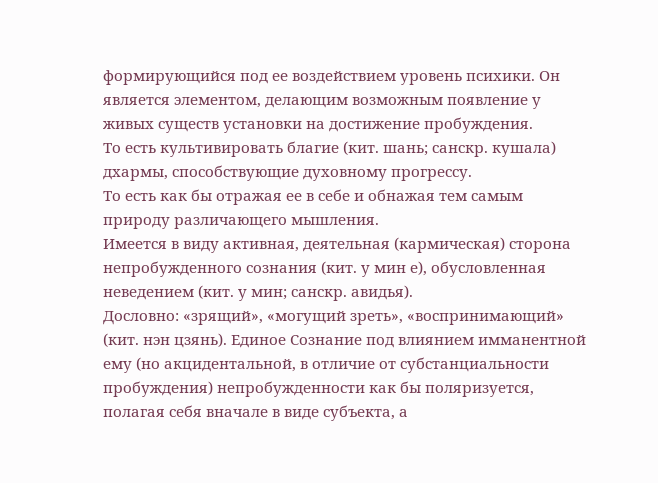формирующийся под ее воздействием уровень психики. Он является элементом, делающим возможным появление у живых существ установки на достижение пробуждения.
То есть культивировать благие (кит. шань; санскр. кушала) дхармы, способствующие духовному прогрессу.
То есть как бы отражая ее в себе и обнажая тем самым природу различающего мышления.
Имеется в виду активная, деятельная (кармическая) сторона непробужденного сознания (кит. у мин е), обусловленная неведением (кит. у мин; санскр. авидья).
Дословно: «зрящий», «могущий зреть», «воспринимающий» (кит. нэн цзянь). Единое Сознание под влиянием имманентной ему (но акцидентальной, в отличие от субстанциальности пробуждения) непробужденности как бы поляризуется, полагая себя вначале в виде субъекта, а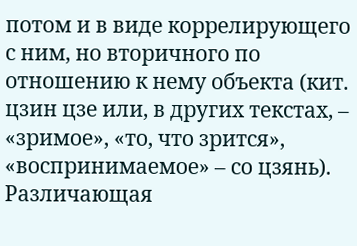потом и в виде коррелирующего с ним, но вторичного по отношению к нему объекта (кит. цзин цзе или, в других текстах, – «зримое», «то, что зрится», «воспринимаемое» – со цзянь).
Различающая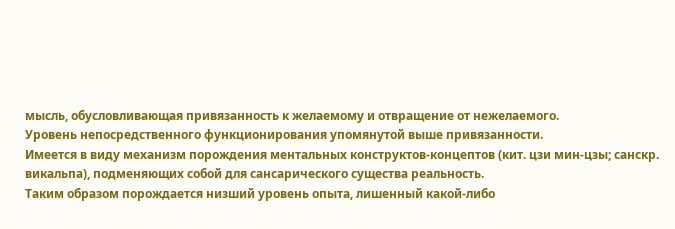мысль, обусловливающая привязанность к желаемому и отвращение от нежелаемого.
Уровень непосредственного функционирования упомянутой выше привязанности.
Имеется в виду механизм порождения ментальных конструктов-концептов (кит. цзи мин-цзы; санскр. викальпа), подменяющих собой для сансарического существа реальность.
Таким образом порождается низший уровень опыта, лишенный какой-либо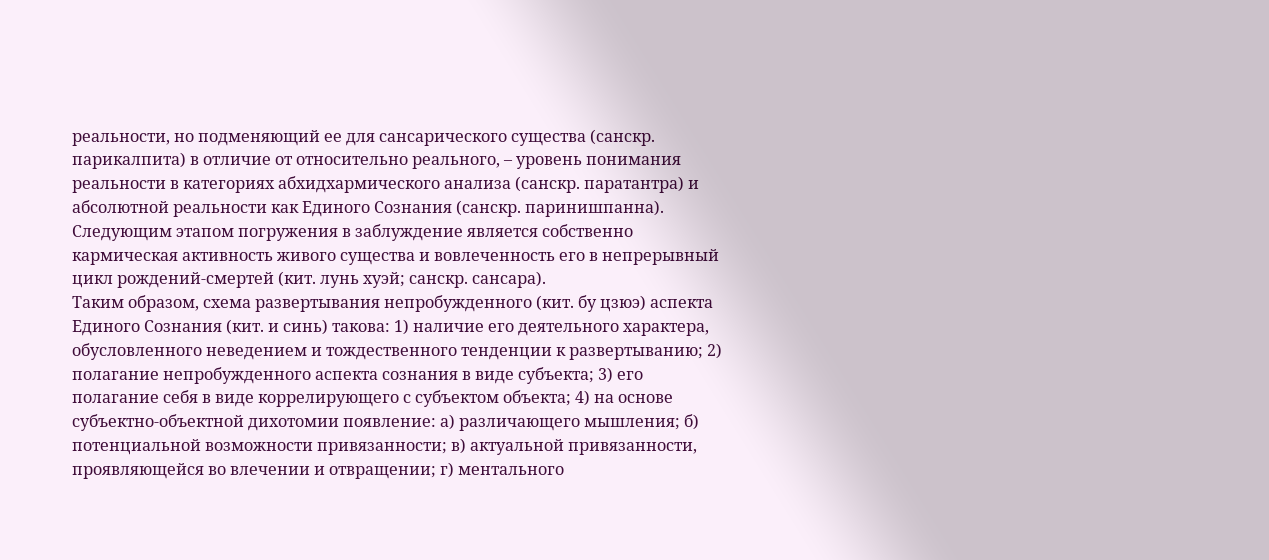реальности, но подменяющий ее для сансарического существа (санскр. парикалпита) в отличие от относительно реального, – уровень понимания реальности в категориях абхидхармического анализа (санскр. паратантра) и абсолютной реальности как Единого Сознания (санскр. паринишпанна). Следующим этапом погружения в заблуждение является собственно кармическая активность живого существа и вовлеченность его в непрерывный цикл рождений-смертей (кит. лунь хуэй; санскр. сансара).
Таким образом, схема развертывания непробужденного (кит. бу цзюэ) аспекта Единого Сознания (кит. и синь) такова: 1) наличие его деятельного характера, обусловленного неведением и тождественного тенденции к развертыванию; 2) полагание непробужденного аспекта сознания в виде субъекта; 3) его полагание себя в виде коррелирующего с субъектом объекта; 4) на основе субъектно-объектной дихотомии появление: а) различающего мышления; б) потенциальной возможности привязанности; в) актуальной привязанности, проявляющейся во влечении и отвращении; г) ментального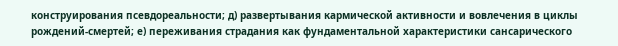конструирования псевдореальности; д) развертывания кармической активности и вовлечения в циклы рождений-смертей; е) переживания страдания как фундаментальной характеристики сансарического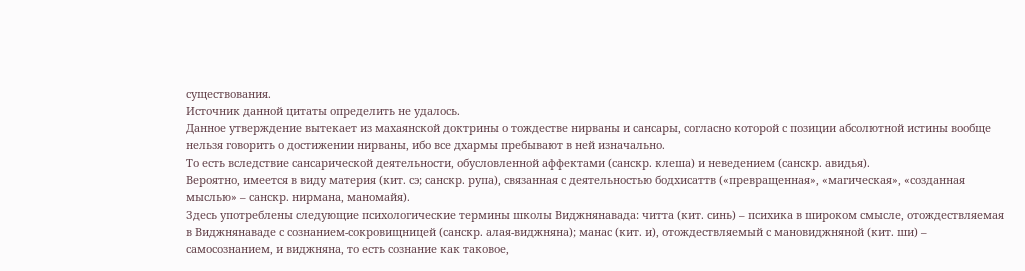существования.
Источник данной цитаты определить не удалось.
Данное утверждение вытекает из махаянской доктрины о тождестве нирваны и сансары, согласно которой с позиции абсолютной истины вообще нельзя говорить о достижении нирваны, ибо все дхармы пребывают в ней изначально.
То есть вследствие сансарической деятельности, обусловленной аффектами (санскр. клеша) и неведением (санскр. авидья).
Вероятно, имеется в виду материя (кит. сэ; санскр. рупа), связанная с деятельностью бодхисаттв («превращенная», «магическая», «созданная мыслью» – санскр. нирмана, маномайя).
Здесь употреблены следующие психологические термины школы Виджнянавада: читта (кит. синь) – психика в широком смысле, отождествляемая в Виджнянаваде с сознанием-сокровищницей (санскр. алая-виджняна); манас (кит. и), отождествляемый с мановиджняной (кит. ши) – самосознанием, и виджняна, то есть сознание как таковое,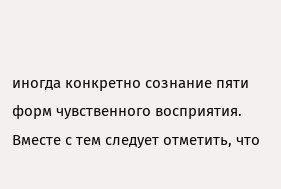иногда конкретно сознание пяти форм чувственного восприятия. Вместе с тем следует отметить, что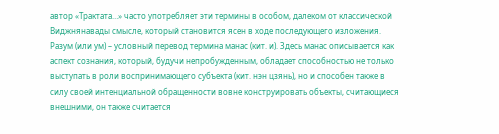автор «Трактата…» часто употребляет эти термины в особом, далеком от классической Виджнянавады смысле, который становится ясен в ходе последующего изложения.
Разум (или ум) – условный перевод термина манас (кит. и). Здесь манас описывается как аспект сознания, который, будучи непробужденным, обладает способностью не только выступать в роли воспринимающего субъекта (кит. нэн цзянь), но и способен также в силу своей интенциальной обращенности вовне конструировать объекты, считающиеся внешними, он также считается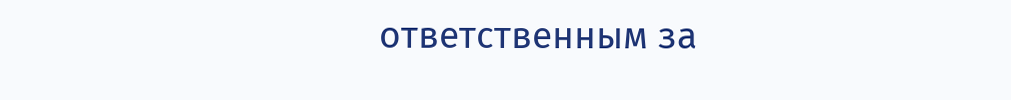ответственным за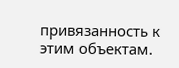привязанность к этим объектам.